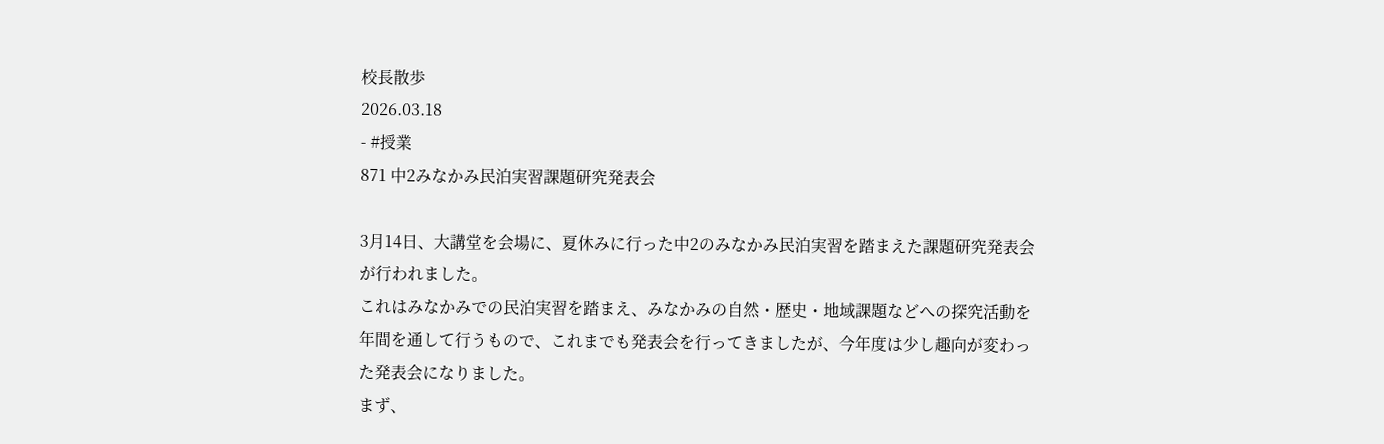校長散歩
2026.03.18
- #授業
871 中2みなかみ民泊実習課題研究発表会

3月14日、大講堂を会場に、夏休みに行った中2のみなかみ民泊実習を踏まえた課題研究発表会が行われました。
これはみなかみでの民泊実習を踏まえ、みなかみの自然・歴史・地域課題などへの探究活動を年間を通して行うもので、これまでも発表会を行ってきましたが、今年度は少し趣向が変わった発表会になりました。
まず、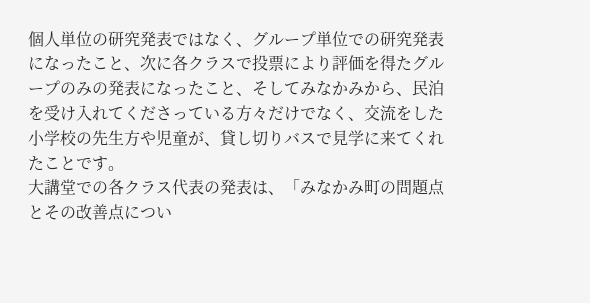個人単位の研究発表ではなく、グループ単位での研究発表になったこと、次に各クラスで投票により評価を得たグループのみの発表になったこと、そしてみなかみから、民泊を受け入れてくださっている方々だけでなく、交流をした小学校の先生方や児童が、貸し切りバスで見学に来てくれたことです。
大講堂での各クラス代表の発表は、「みなかみ町の問題点とその改善点につい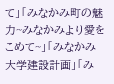て」「みなかみ町の魅力~みなかみより愛をこめて~」「みなかみ大学建設計画」「み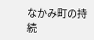なかみ町の持続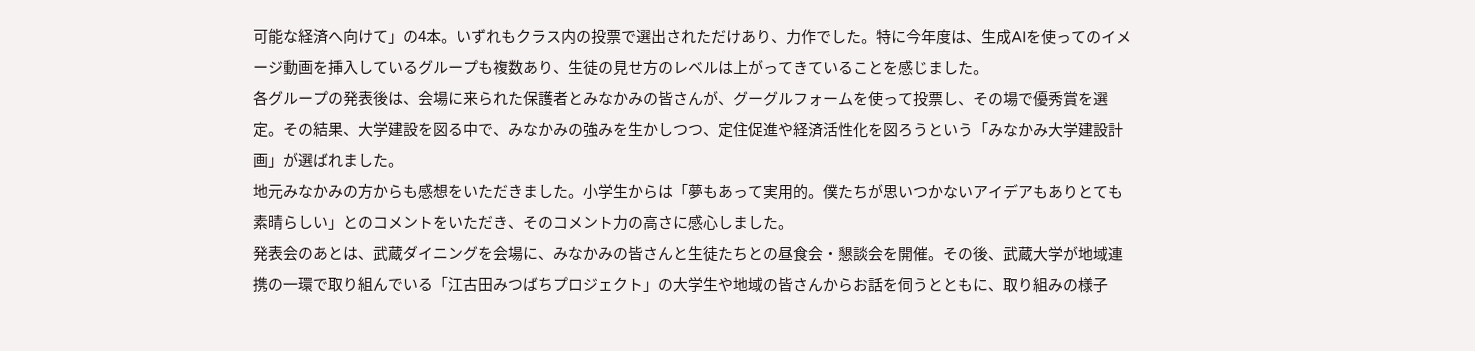可能な経済へ向けて」の4本。いずれもクラス内の投票で選出されただけあり、力作でした。特に今年度は、生成AIを使ってのイメージ動画を挿入しているグループも複数あり、生徒の見せ方のレベルは上がってきていることを感じました。
各グループの発表後は、会場に来られた保護者とみなかみの皆さんが、グーグルフォームを使って投票し、その場で優秀賞を選定。その結果、大学建設を図る中で、みなかみの強みを生かしつつ、定住促進や経済活性化を図ろうという「みなかみ大学建設計画」が選ばれました。
地元みなかみの方からも感想をいただきました。小学生からは「夢もあって実用的。僕たちが思いつかないアイデアもありとても素晴らしい」とのコメントをいただき、そのコメント力の高さに感心しました。
発表会のあとは、武蔵ダイニングを会場に、みなかみの皆さんと生徒たちとの昼食会・懇談会を開催。その後、武蔵大学が地域連携の一環で取り組んでいる「江古田みつばちプロジェクト」の大学生や地域の皆さんからお話を伺うとともに、取り組みの様子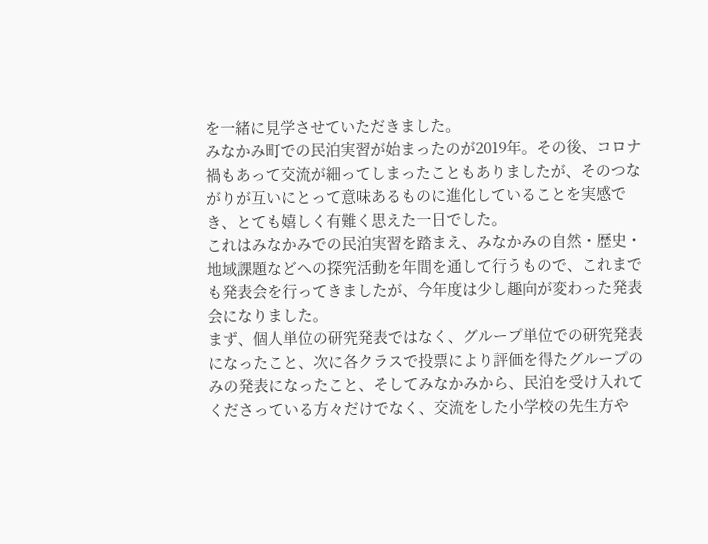を一緒に見学させていただきました。
みなかみ町での民泊実習が始まったのが2019年。その後、コロナ禍もあって交流が細ってしまったこともありましたが、そのつながりが互いにとって意味あるものに進化していることを実感でき、とても嬉しく有難く思えた一日でした。
これはみなかみでの民泊実習を踏まえ、みなかみの自然・歴史・地域課題などへの探究活動を年間を通して行うもので、これまでも発表会を行ってきましたが、今年度は少し趣向が変わった発表会になりました。
まず、個人単位の研究発表ではなく、グループ単位での研究発表になったこと、次に各クラスで投票により評価を得たグループのみの発表になったこと、そしてみなかみから、民泊を受け入れてくださっている方々だけでなく、交流をした小学校の先生方や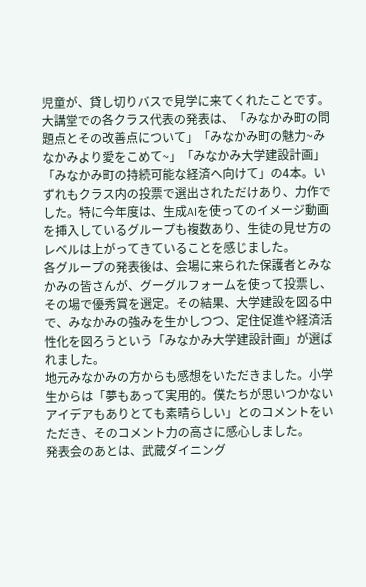児童が、貸し切りバスで見学に来てくれたことです。
大講堂での各クラス代表の発表は、「みなかみ町の問題点とその改善点について」「みなかみ町の魅力~みなかみより愛をこめて~」「みなかみ大学建設計画」「みなかみ町の持続可能な経済へ向けて」の4本。いずれもクラス内の投票で選出されただけあり、力作でした。特に今年度は、生成AIを使ってのイメージ動画を挿入しているグループも複数あり、生徒の見せ方のレベルは上がってきていることを感じました。
各グループの発表後は、会場に来られた保護者とみなかみの皆さんが、グーグルフォームを使って投票し、その場で優秀賞を選定。その結果、大学建設を図る中で、みなかみの強みを生かしつつ、定住促進や経済活性化を図ろうという「みなかみ大学建設計画」が選ばれました。
地元みなかみの方からも感想をいただきました。小学生からは「夢もあって実用的。僕たちが思いつかないアイデアもありとても素晴らしい」とのコメントをいただき、そのコメント力の高さに感心しました。
発表会のあとは、武蔵ダイニング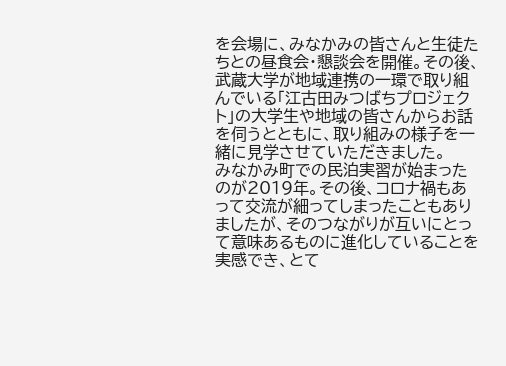を会場に、みなかみの皆さんと生徒たちとの昼食会・懇談会を開催。その後、武蔵大学が地域連携の一環で取り組んでいる「江古田みつばちプロジェクト」の大学生や地域の皆さんからお話を伺うとともに、取り組みの様子を一緒に見学させていただきました。
みなかみ町での民泊実習が始まったのが2019年。その後、コロナ禍もあって交流が細ってしまったこともありましたが、そのつながりが互いにとって意味あるものに進化していることを実感でき、とて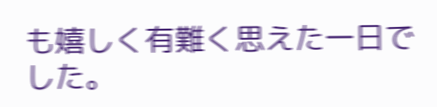も嬉しく有難く思えた一日でした。